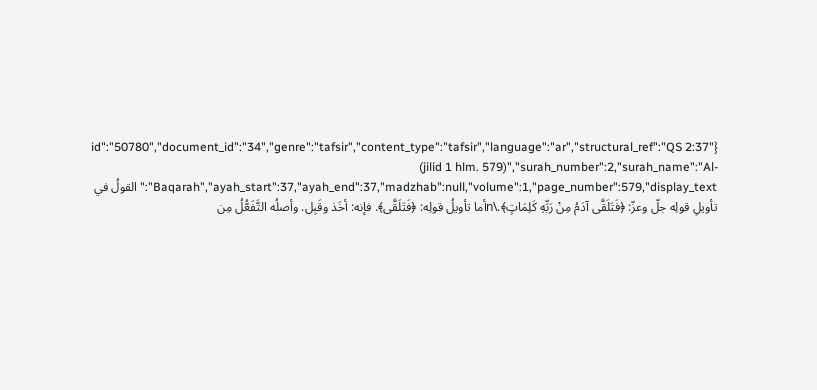{"id":"50780","document_id":"34","genre":"tafsir","content_type":"tafsir","language":"ar","structural_ref":"QS 2:37 (jilid 1 hlm. 579)","surah_number":2,"surah_name":"Al-Baqarah","ayah_start":37,"ayah_end":37,"madzhab":null,"volume":1,"page_number":579,"display_text":"القولُ في تأويلِ قولِه جلّ وعزّ: ﴿فَتَلَقَّى آدَمُ مِنْ رَبِّهِ كَلِمَاتٍ﴾.\nأما تأويلُ قولِه: ﴿فَتَلَقَّى﴾. فإنه: أخَذ وقَبِل. وأصلُه التَّفَعُّلُ مِن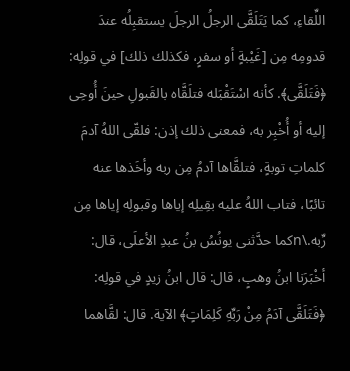اللِّقاءِ، كما يَتَلَقَّى الرجلُ الرجلَ يستقبِلُه عندَ قدومِه مِن [غَيْبةٍ أو سفرٍ، فكذلك ذلك] في قولِه: ﴿فَتَلَقَّى﴾. كأنه اسْتَقْبَله فتلَقَّاه بالقَبولِ حينَ أُوحِى إليه أو أُخْبِر به، فمعنى ذلك إذن: فلقّى اللهُ آدمَ كلماتِ توبةٍ، فتلقَّاها آدمُ مِن ربه وأخَذها عنه تائبًا، فتاب اللهُ عليه بقِيلِه إياها وقبولِه إياها مِن رِّبه.\nكما حدَّثنى يونُسُ بنُ عبدِ الأعلَى، قال: أخْبَرَنا ابنُ وهبٍ، قال: قال ابنُ زيدٍ في قولِه: ﴿فَتَلَقَّى آدَمُ مِنْ رَبِّهِ كَلِمَاتٍ﴾ الآية. قال: لقَّاهما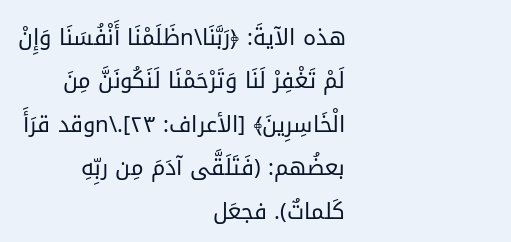هذه الآيةَ: ﴿رَبَّنَا\nظَلَمْنَا أَنْفُسَنَا وَإِنْ لَمْ تَغْفِرْ لَنَا وَتَرْحَمْنَا لَنَكُونَنَّ مِنَ الْخَاسِرِينَ﴾ [الأعراف: ٢٣].\nوقد قرَأَ بعضُهم: (فَتَلَقَّى آدَمَ مِن ربِّهِ كَلماتٌ). فجعَل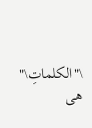\"الكلماتِ\" هى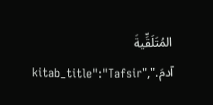المُتَلَقِّيةَ آدمَ.","kitab_title":"Tafsir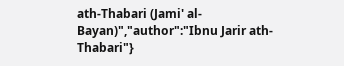ath-Thabari (Jami' al-Bayan)","author":"Ibnu Jarir ath-Thabari"}